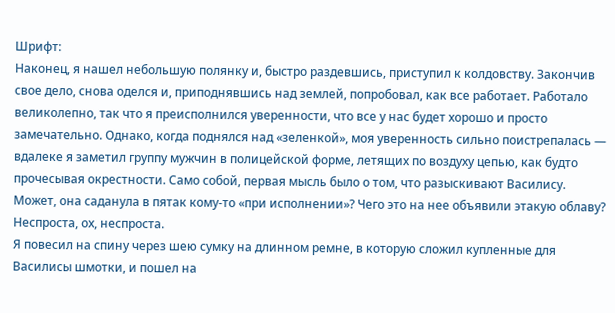Шрифт:
Наконец, я нашел небольшую полянку и, быстро раздевшись, приступил к колдовству. Закончив свое дело, снова оделся и, приподнявшись над землей, попробовал, как все работает. Работало великолепно, так что я преисполнился уверенности, что все у нас будет хорошо и просто замечательно. Однако, когда поднялся над «зеленкой», моя уверенность сильно поистрепалась — вдалеке я заметил группу мужчин в полицейской форме, летящих по воздуху цепью, как будто прочесывая окрестности. Само собой, первая мысль было о том, что разыскивают Василису. Может, она саданула в пятак кому-то «при исполнении»? Чего это на нее объявили этакую облаву? Неспроста, ох, неспроста.
Я повесил на спину через шею сумку на длинном ремне, в которую сложил купленные для Василисы шмотки, и пошел на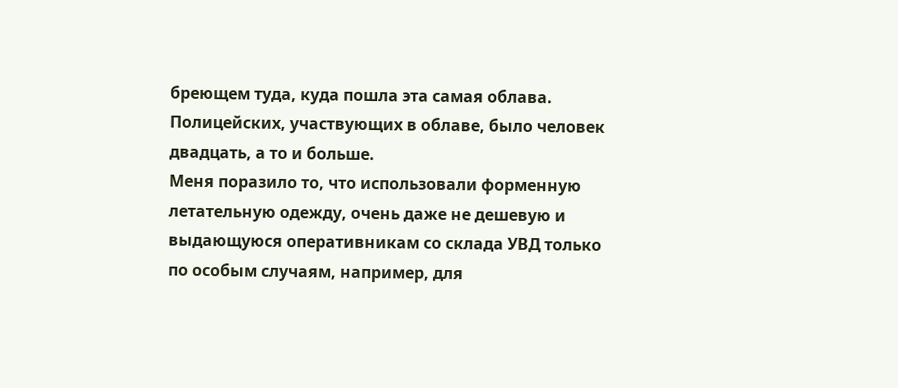бреющем туда, куда пошла эта самая облава. Полицейских, участвующих в облаве, было человек двадцать, а то и больше.
Меня поразило то, что использовали форменную летательную одежду, очень даже не дешевую и выдающуюся оперативникам со склада УВД только по особым случаям, например, для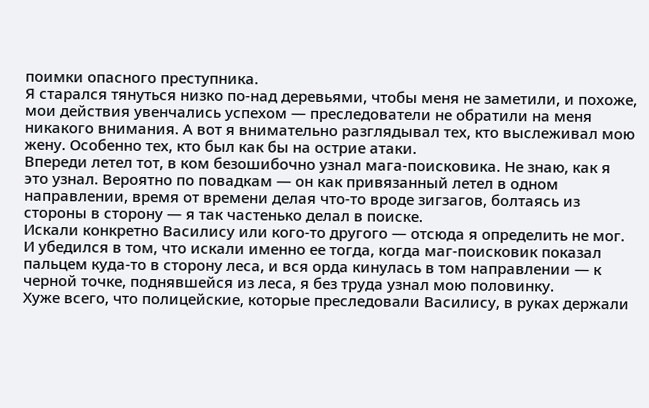поимки опасного преступника.
Я старался тянуться низко по-над деревьями, чтобы меня не заметили, и похоже, мои действия увенчались успехом — преследователи не обратили на меня никакого внимания. А вот я внимательно разглядывал тех, кто выслеживал мою жену. Особенно тех, кто был как бы на острие атаки.
Впереди летел тот, в ком безошибочно узнал мага-поисковика. Не знаю, как я это узнал. Вероятно по повадкам — он как привязанный летел в одном направлении, время от времени делая что-то вроде зигзагов, болтаясь из стороны в сторону — я так частенько делал в поиске.
Искали конкретно Василису или кого-то другого — отсюда я определить не мог. И убедился в том, что искали именно ее тогда, когда маг-поисковик показал пальцем куда-то в сторону леса, и вся орда кинулась в том направлении — к черной точке, поднявшейся из леса, я без труда узнал мою половинку.
Хуже всего, что полицейские, которые преследовали Василису, в руках держали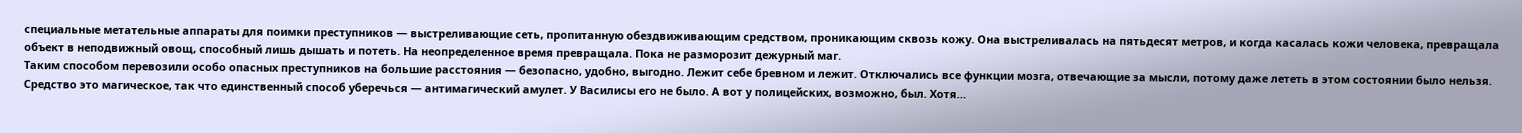специальные метательные аппараты для поимки преступников — выстреливающие сеть, пропитанную обездвиживающим средством, проникающим сквозь кожу. Она выстреливалась на пятьдесят метров, и когда касалась кожи человека, превращала объект в неподвижный овощ, способный лишь дышать и потеть. На неопределенное время превращала. Пока не разморозит дежурный маг.
Таким способом перевозили особо опасных преступников на большие расстояния — безопасно, удобно, выгодно. Лежит себе бревном и лежит. Отключались все функции мозга, отвечающие за мысли, потому даже лететь в этом состоянии было нельзя.
Средство это магическое, так что единственный способ уберечься — антимагический амулет. У Василисы его не было. А вот у полицейских, возможно, был. Хотя…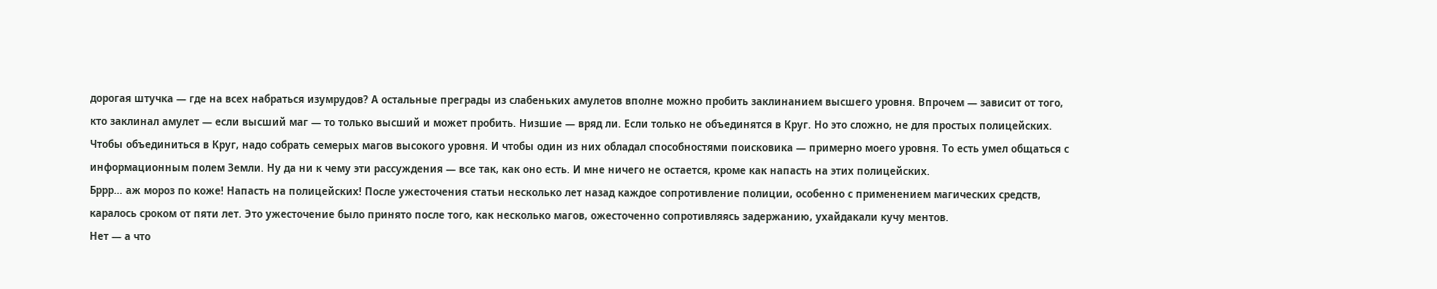дорогая штучка — где на всех набраться изумрудов? А остальные преграды из слабеньких амулетов вполне можно пробить заклинанием высшего уровня. Впрочем — зависит от того, кто заклинал амулет — если высший маг — то только высший и может пробить. Низшие — вряд ли. Если только не объединятся в Круг. Но это сложно, не для простых полицейских. Чтобы объединиться в Круг, надо собрать семерых магов высокого уровня. И чтобы один из них обладал способностями поисковика — примерно моего уровня. То есть умел общаться с информационным полем Земли. Ну да ни к чему эти рассуждения — все так, как оно есть. И мне ничего не остается, кроме как напасть на этих полицейских.
Бррр… аж мороз по коже! Напасть на полицейских! После ужесточения статьи несколько лет назад каждое сопротивление полиции, особенно с применением магических средств, каралось сроком от пяти лет. Это ужесточение было принято после того, как несколько магов, ожесточенно сопротивляясь задержанию, ухайдакали кучу ментов.
Нет — а что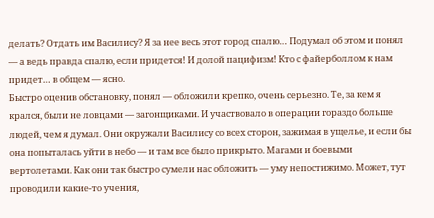делать? Отдать им Василису? Я за нее весь этот город спалю… Подумал об этом и понял — а ведь правда спалю, если придется! И долой пацифизм! Кто с файерболлом к нам придет… в общем — ясно.
Быстро оценив обстановку, понял — обложили крепко, очень серьезно. Те, за кем я крался, были не ловцами — загонщиками. И участвовало в операции гораздо больше людей, чем я думал. Они окружали Василису со всех сторон, зажимая в ущелье, и если бы она попыталась уйти в небо — и там все было прикрыто. Магами и боевыми вертолетами. Как они так быстро сумели нас обложить — уму непостижимо. Может, тут проводили какие-то учения,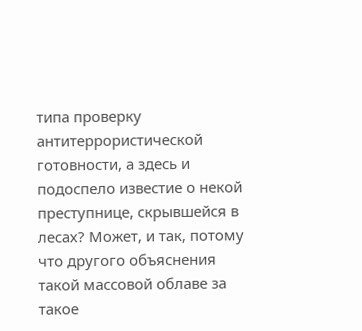типа проверку антитеррористической готовности, а здесь и подоспело известие о некой преступнице, скрывшейся в лесах? Может, и так, потому что другого объяснения такой массовой облаве за такое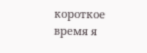короткое время я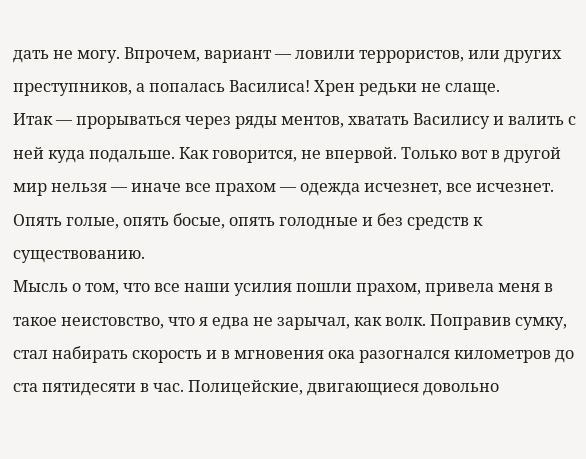дать не могу. Впрочем, вариант — ловили террористов, или других преступников, а попалась Василиса! Хрен редьки не слаще.
Итак — прорываться через ряды ментов, хватать Василису и валить с ней куда подальше. Как говорится, не впервой. Только вот в другой мир нельзя — иначе все прахом — одежда исчезнет, все исчезнет. Опять голые, опять босые, опять голодные и без средств к существованию.
Мысль о том, что все наши усилия пошли прахом, привела меня в такое неистовство, что я едва не зарычал, как волк. Поправив сумку, стал набирать скорость и в мгновения ока разогнался километров до ста пятидесяти в час. Полицейские, двигающиеся довольно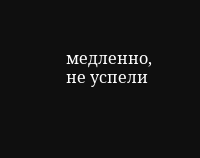медленно, не успели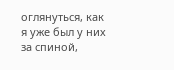оглянуться, как я уже был у них за спиной,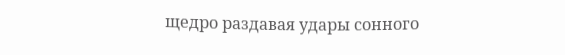щедро раздавая удары сонного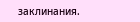заклинания.